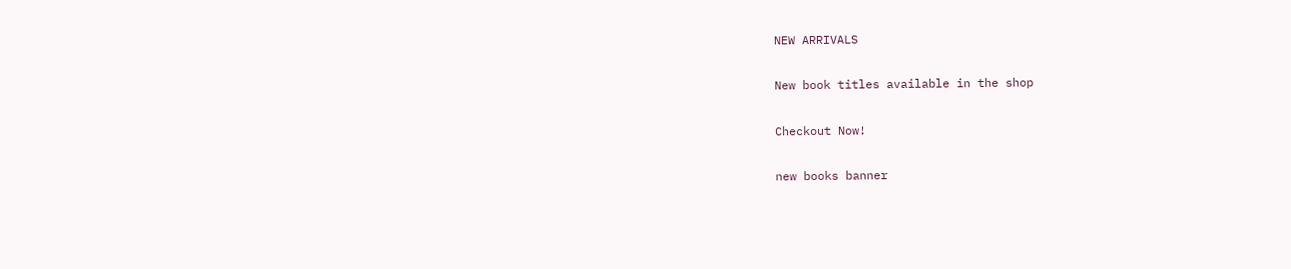NEW ARRIVALS

New book titles available in the shop

Checkout Now!

new books banner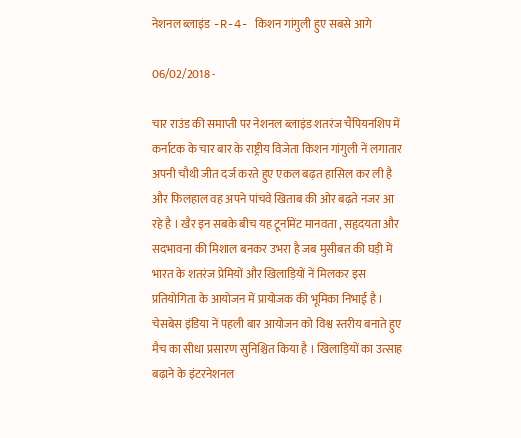नेशनल ब्लाइंड -R-4- किशन गांगुली हुए सबसे आगे

06/02/2018 -

चार राउंड की समाप्ती पर नेशनल ब्लाइंड शतरंज चैंपियनशिप में कर्नाटक के चार बार के राष्ट्रीय विजेता किशन गांगुली नें लगातार अपनी चौथी जीत दर्ज करते हुए एकल बढ़त हासिल कर ली है और फिलहाल वह अपने पांचवे खिताब की ओर बढ़ते नजर आ रहे है । खैर इन सबके बीच यह टूर्नामेंट मानवता , सहृदयता और सदभावना की मिशाल बनकर उभरा है जब मुसीबत की घड़ी में भारत के शतरंज प्रेमियों और खिलाड़ियों नें मिलकर इस प्रतियोगिता के आयोजन में प्रायोजक की भूमिका निभाई है । चेसबेस इंडिया नें पहली बार आयोजन को विश्व स्तरीय बनाते हुए मैच का सीधा प्रसारण सुनिश्चित किया है । खिलाड़ियों का उत्साह बढ़ाने के इंटरनेशनल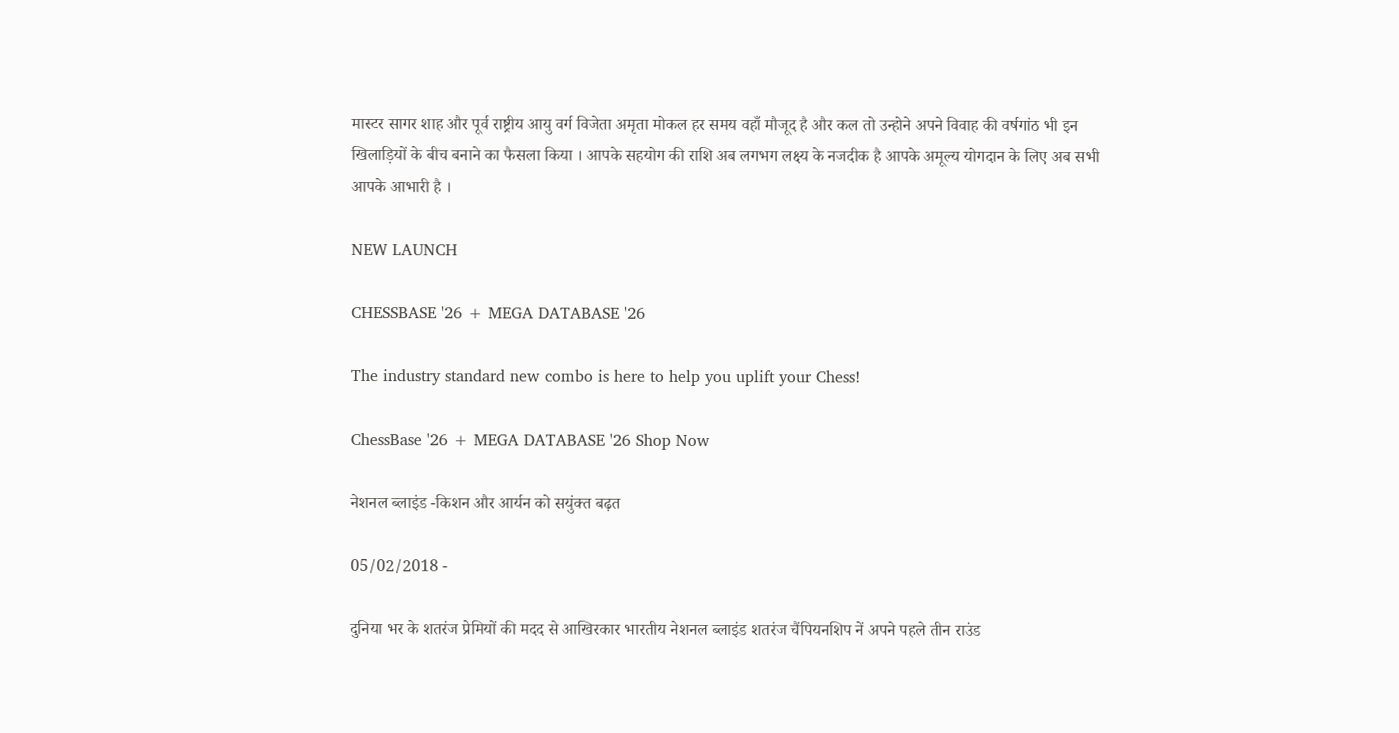मास्टर सागर शाह और पूर्व राष्ट्रीय आयु वर्ग विजेता अमृता मोकल हर समय वहाँ मौजूद है और कल तो उन्होने अपने विवाह की वर्षगांठ भी इन खिलाड़ियों के बीच बनाने का फैसला किया । आपके सहयोग की राशि अब लगभग लक्ष्य के नजदीक है आपके अमूल्य योगदान के लिए अब सभी आपके आभारी है ।

NEW LAUNCH

CHESSBASE '26 + MEGA DATABASE '26

The industry standard new combo is here to help you uplift your Chess!

ChessBase '26 + MEGA DATABASE '26 Shop Now

नेशनल ब्लाइंड -किशन और आर्यन को सयुंक्त बढ़त

05/02/2018 -

दुनिया भर के शतरंज प्रेमियों की मदद से आखिरकार भारतीय नेशनल ब्लाइंड शतरंज चैंपियनशिप नें अपने पहले तीन राउंड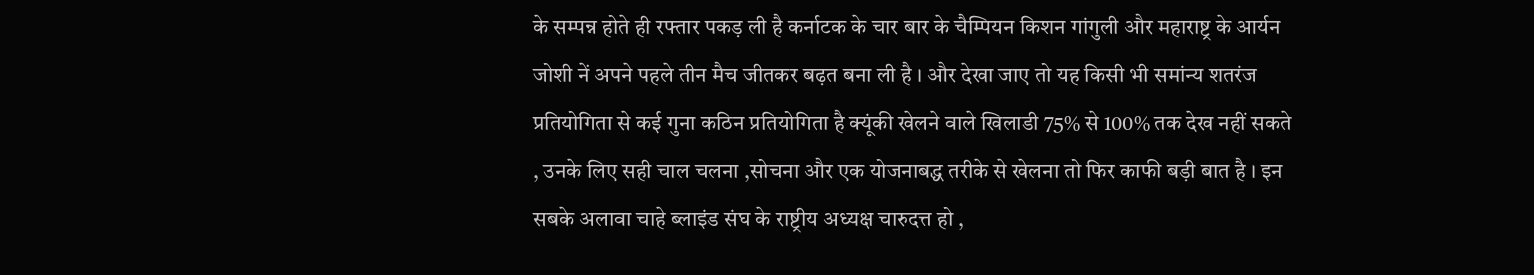के सम्पन्न होते ही रफ्तार पकड़ ली है कर्नाटक के चार बार के चैम्पियन किशन गांगुली और महाराष्ट्र के आर्यन जोशी नें अपने पहले तीन मैच जीतकर बढ़त बना ली है । और देखा जाए तो यह किसी भी समांन्य शतरंज प्रतियोगिता से कई गुना कठिन प्रतियोगिता है क्यूंकी खेलने वाले खिलाडी 75% से 100% तक देख नहीं सकते , उनके लिए सही चाल चलना ,सोचना और एक योजनाबद्ध तरीके से खेलना तो फिर काफी बड़ी बात है । इन सबके अलावा चाहे ब्लाइंड संघ के राष्ट्रीय अध्यक्ष चारुदत्त हो ,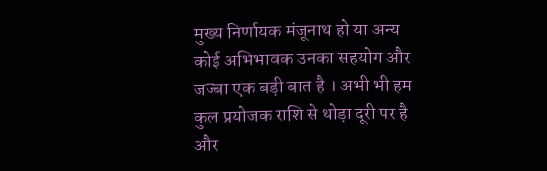मुख्य निर्णायक मंजूनाथ हो या अन्य कोई अभिभावक उनका सहयोग और जज्बा एक बड़ी बात है । अभी भी हम कुल प्रयोजक राशि से थोड़ा दूरी पर है और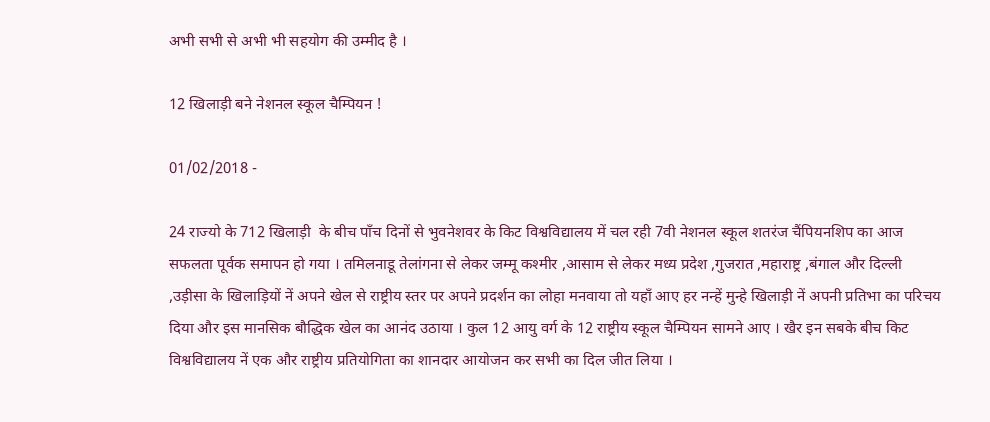अभी सभी से अभी भी सहयोग की उम्मीद है ।

12 खिलाड़ी बने नेशनल स्कूल चैम्पियन !

01/02/2018 -

24 राज्यो के 712 खिलाड़ी  के बीच पाँच दिनों से भुवनेशवर के किट विश्वविद्यालय में चल रही 7वी नेशनल स्कूल शतरंज चैंपियनशिप का आज सफलता पूर्वक समापन हो गया । तमिलनाडू तेलांगना से लेकर जम्मू कश्मीर ,आसाम से लेकर मध्य प्रदेश ,गुजरात ,महाराष्ट्र ,बंगाल और दिल्ली ,उड़ीसा के खिलाड़ियों नें अपने खेल से राष्ट्रीय स्तर पर अपने प्रदर्शन का लोहा मनवाया तो यहाँ आए हर नन्हें मुन्हे खिलाड़ी नें अपनी प्रतिभा का परिचय दिया और इस मानसिक बौद्धिक खेल का आनंद उठाया । कुल 12 आयु वर्ग के 12 राष्ट्रीय स्कूल चैम्पियन सामने आए । खैर इन सबके बीच किट विश्वविद्यालय नें एक और राष्ट्रीय प्रतियोगिता का शानदार आयोजन कर सभी का दिल जीत लिया ।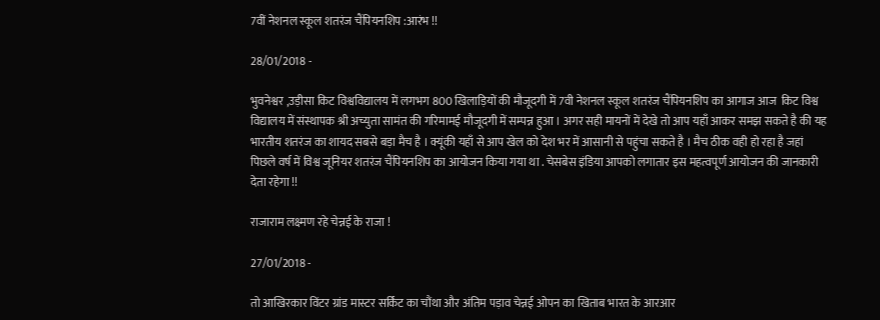7वीं नेशनल स्कूल शतरंज चैंपियनशिप :आरंभ !!

28/01/2018 -

भुवनेश्वर ,उड़ीसा किट विश्वविद्यालय में लगभग 800 खिलाड़ियों की मौजूदगी में 7वी नेशनल स्कूल शतरंज चैंपियनशिप का आगाज आज  किट विश्व विद्यालय में संस्थापक श्री अच्युता सामंत की गरिमामई मौजूदगी में सम्पन्न हुआ । अगर सही मायनों में देखे तो आप यहाँ आकर समझ सकते है की यह भारतीय शतरंज का शायद सबसे बड़ा मैच है । क्यूंकी यहाँ से आप खेल को देश भर में आसानी से पहुंचा सकते है । मैच ठीक वही हो रहा है जहां पिछले वर्ष में विश्व जूनियर शतरंज चैंपियनशिप का आयोजन किया गया था . चेसबेस इंडिया आपको लगातार इस महत्वपूर्ण आयोजन की जानकारी देता रहेगा !!

राजाराम लक्ष्मण रहे चेन्नई के राजा !

27/01/2018 -

तो आखिरकार विंटर ग्रांड मास्टर सर्किट का चौंथा और अंतिम पड़ाव चेन्नई ओपन का खिताब भारत के आरआर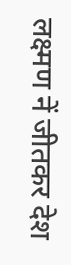लक्ष्मण नें जीतकर देश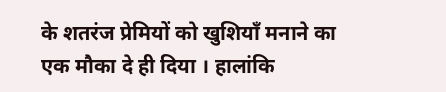के शतरंज प्रेमियों को खुशियाँ मनाने का एक मौका दे ही दिया । हालांकि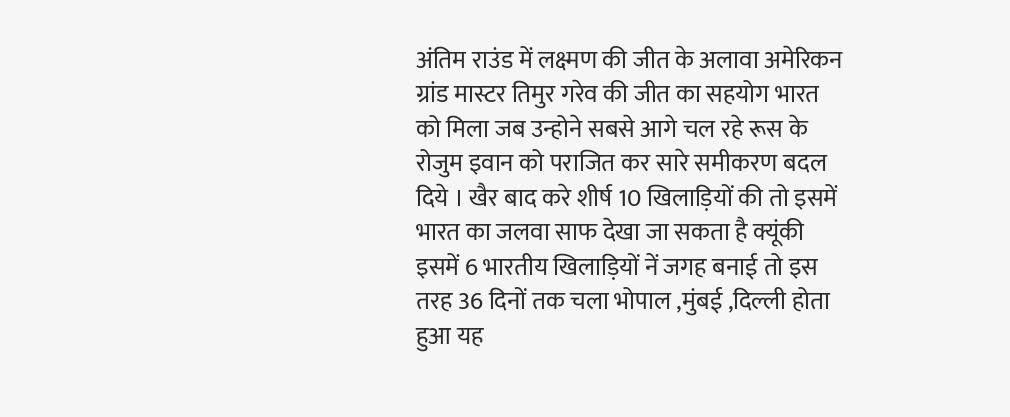अंतिम राउंड में लक्ष्मण की जीत के अलावा अमेरिकन ग्रांड मास्टर तिमुर गरेव की जीत का सहयोग भारत को मिला जब उन्होने सबसे आगे चल रहे रूस के रोजुम इवान को पराजित कर सारे समीकरण बदल दिये । खैर बाद करे शीर्ष 10 खिलाड़ियों की तो इसमें भारत का जलवा साफ देखा जा सकता है क्यूंकी इसमें 6 भारतीय खिलाड़ियों नें जगह बनाई तो इस तरह 36 दिनों तक चला भोपाल ,मुंबई ,दिल्ली होता हुआ यह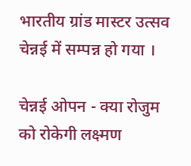भारतीय ग्रांड मास्टर उत्सव चेन्नई में सम्पन्न हो गया ।

चेन्नई ओपन - क्या रोजुम को रोकेगी लक्ष्मण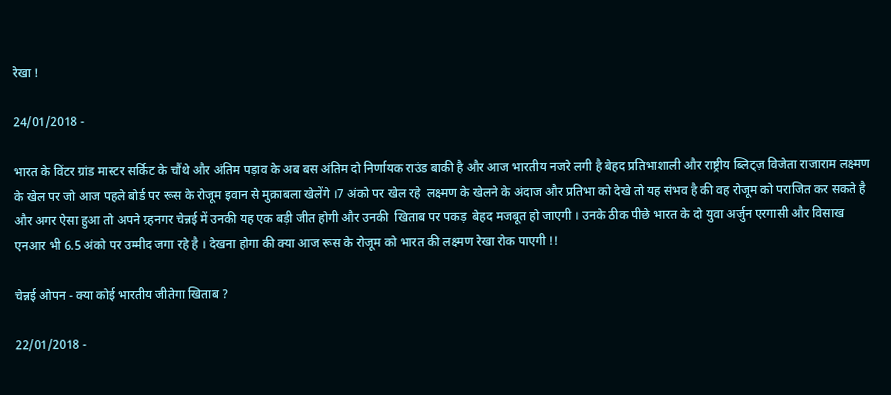रेखा !

24/01/2018 -

भारत के विंटर ग्रांड मास्टर सर्किट के चौंथे और अंतिम पड़ाव के अब बस अंतिम दो निर्णायक राउंड बाकी है और आज भारतीय नजरे लगी है बेहद प्रतिभाशाली और राष्ट्रीय ब्लिट्ज़ विजेता राजाराम लक्ष्मण के खेल पर जो आज पहले बोर्ड पर रूस के रोजूम इवान से मुक़ाबला खेलेंगे ।7 अंको पर खेल रहे  लक्ष्मण के खेलने के अंदाज और प्रतिभा को देखे तो यह संभव है की वह रोजूम को पराजित कर सकते है और अगर ऐसा हुआ तो अपने ग्र्हनगर चेन्नई में उनकी यह एक बड़ी जीत होगी और उनकी  खिताब पर पकड़  बेहद मजबूत हो जाएगी । उनके ठीक पीछे भारत के दो युवा अर्जुन एरगासी और विसाख एनआर भी 6.5 अंको पर उम्मीद जगा रहे है । देखना होगा की क्या आज रूस के रोजूम को भारत की लक्ष्मण रेखा रोक पाएगी !!

चेन्नई ओपन - क्या कोई भारतीय जीतेगा खिताब ?

22/01/2018 -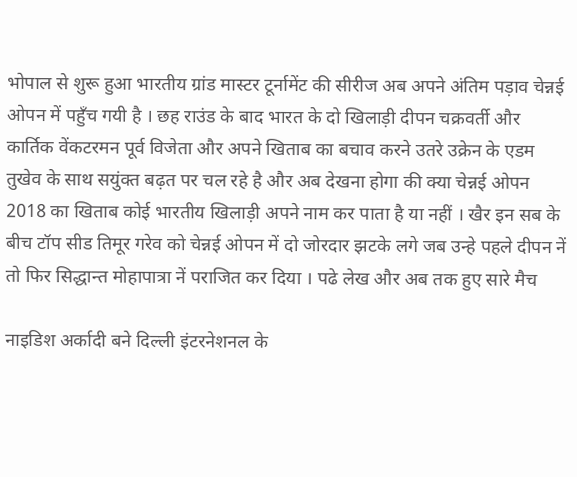भोपाल से शुरू हुआ भारतीय ग्रांड मास्टर टूर्नामेंट की सीरीज अब अपने अंतिम पड़ाव चेन्नई ओपन में पहुँच गयी है । छह राउंड के बाद भारत के दो खिलाड़ी दीपन चक्रवर्ती और कार्तिक वेंकटरमन पूर्व विजेता और अपने खिताब का बचाव करने उतरे उक्रेन के एडम तुखेव के साथ सयुंक्त बढ़त पर चल रहे है और अब देखना होगा की क्या चेन्नई ओपन 2018 का खिताब कोई भारतीय खिलाड़ी अपने नाम कर पाता है या नहीं । खैर इन सब के बीच टॉप सीड तिमूर गरेव को चेन्नई ओपन में दो जोरदार झटके लगे जब उन्हे पहले दीपन नें तो फिर सिद्धान्त मोहापात्रा नें पराजित कर दिया । पढे लेख और अब तक हुए सारे मैच

नाइडिश अर्कादी बने दिल्ली इंटरनेशनल के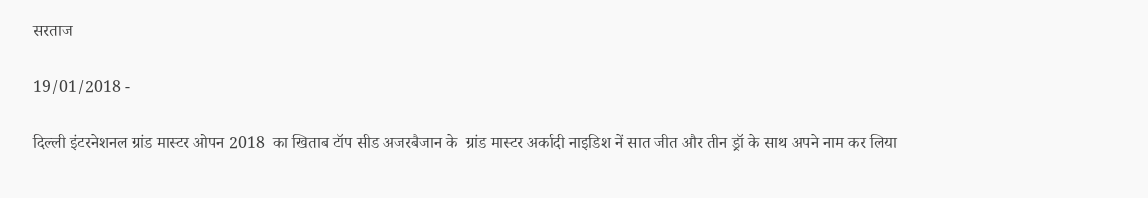सरताज

19/01/2018 -

दिल्ली इंटरनेशनल ग्रांड मास्टर ओपन 2018  का खिताब टॉप सीड अजरबैजान के  ग्रांड मास्टर अर्कादी नाइडिश नें सात जीत और तीन ड्रॉ के साथ अपने नाम कर लिया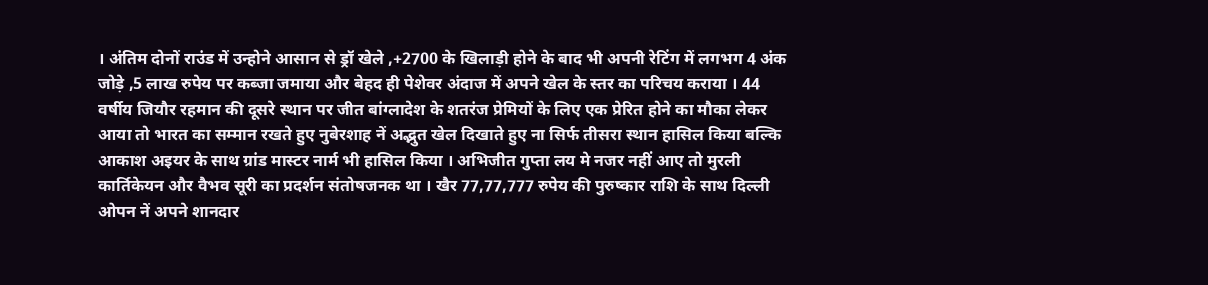। अंतिम दोनों राउंड में उन्होने आसान से ड्रॉ खेले ,+2700 के खिलाड़ी होने के बाद भी अपनी रेटिंग में लगभग 4 अंक जोड़े ,5 लाख रुपेय पर कब्जा जमाया और बेहद ही पेशेवर अंदाज में अपने खेल के स्तर का परिचय कराया । 44 वर्षीय जियौर रहमान की दूसरे स्थान पर जीत बांग्लादेश के शतरंज प्रेमियों के लिए एक प्रेरित होने का मौका लेकर आया तो भारत का सम्मान रखते हुए नुबेरशाह नें अद्भुत खेल दिखाते हुए ना सिर्फ तीसरा स्थान हासिल किया बल्कि आकाश अइयर के साथ ग्रांड मास्टर नार्म भी हासिल किया । अभिजीत गुप्ता लय मे नजर नहीं आए तो मुरली कार्तिकेयन और वैभव सूरी का प्रदर्शन संतोषजनक था । खैर 77,77,777 रुपेय की पुरुष्कार राशि के साथ दिल्ली ओपन नें अपने शानदार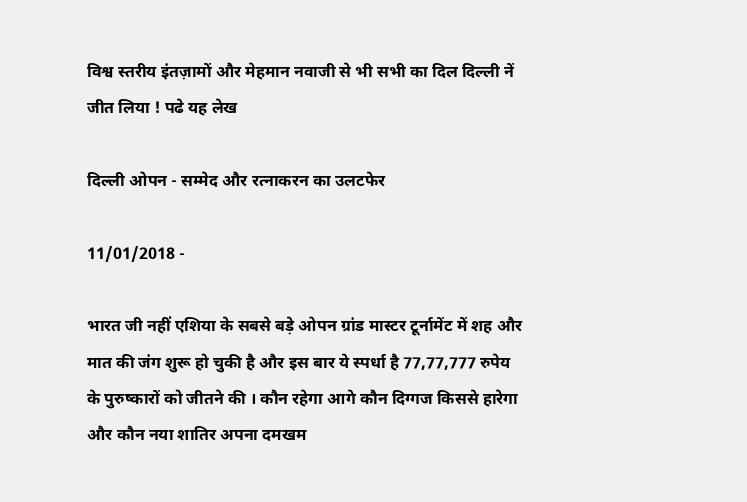विश्व स्तरीय इंतज़ामों और मेहमान नवाजी से भी सभी का दिल दिल्ली नें जीत लिया ! पढे यह लेख

दिल्ली ओपन - सम्मेद और रत्नाकरन का उलटफेर

11/01/2018 -

भारत जी नहीं एशिया के सबसे बड़े ओपन ग्रांड मास्टर टूर्नामेंट में शह और मात की जंग शुरू हो चुकी है और इस बार ये स्पर्धा है 77,77,777 रुपेय के पुरुष्कारों को जीतने की । कौन रहेगा आगे कौन दिग्गज किससे हारेगा और कौन नया शातिर अपना दमखम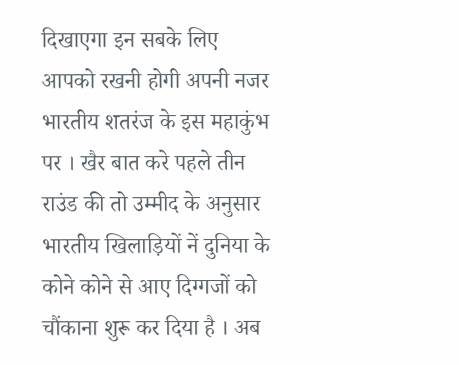दिखाएगा इन सबके लिए आपको रखनी होगी अपनी नजर भारतीय शतरंज के इस महाकुंभ पर । खैर बात करे पहले तीन राउंड की तो उम्मीद के अनुसार भारतीय खिलाड़ियों नें दुनिया के कोने कोने से आए दिग्गजों को चौंकाना शुरू कर दिया है । अब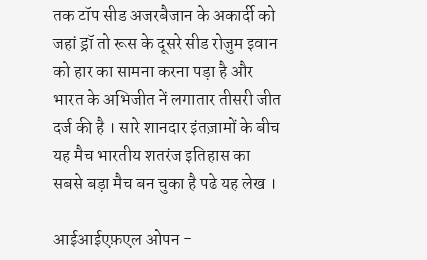तक टॉप सीड अजरबैजान के अकार्दी को जहां ड्रॉ तो रूस के दूसरे सीड रोजुम इवान को हार का सामना करना पड़ा है और भारत के अभिजीत नें लगातार तीसरी जीत दर्ज की है । सारे शानदार इंतज़ामों के बीच यह मैच भारतीय शतरंज इतिहास का सबसे बड़ा मैच बन चुका है पढे यह लेख ।

आईआईएफ़एल ओपन -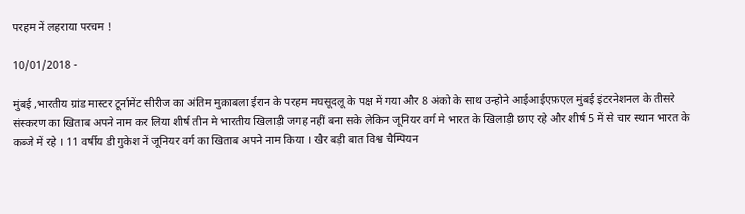परहम नें लहराया परचम !

10/01/2018 -

मुंबई ,भारतीय ग्रांड मास्टर टूर्नामेंट सीरीज का अंतिम मुक़ाबला ईरान के परहम मघसूदलू के पक्ष में गया और 8 अंको के साथ उन्होने आईआईएफ़एल मुंबई इंटरनेशनल के तीसरे संस्करण का खिताब अपने नाम कर लिया शीर्ष तीन मे भारतीय खिलाड़ी जगह नहीं बना सके लेकिन जूनियर वर्ग मे भारत के खिलाड़ी छाए रहे और शीर्ष 5 में से चार स्थान भारत के कब्जे में रहे । 11 वर्षीय डी गुकेश नें जूनियर वर्ग का खिताब अपने नाम किया । खैर बड़ी बात विश्व चैम्पियन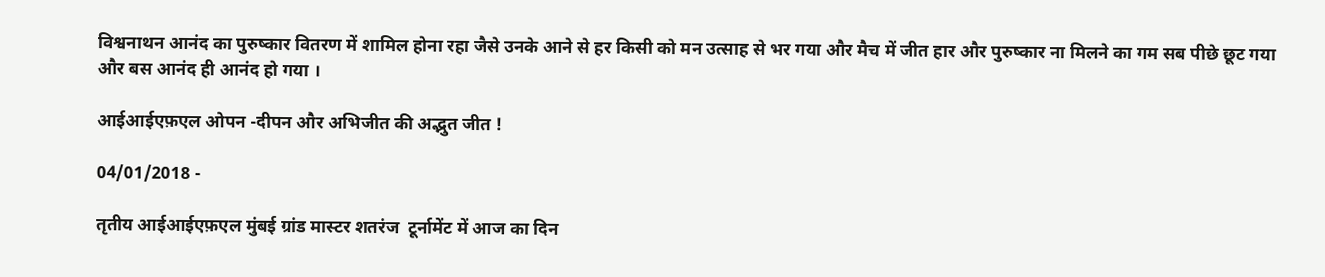विश्वनाथन आनंद का पुरुष्कार वितरण में शामिल होना रहा जैसे उनके आने से हर किसी को मन उत्साह से भर गया और मैच में जीत हार और पुरुष्कार ना मिलने का गम सब पीछे छूट गया और बस आनंद ही आनंद हो गया ।

आईआईएफ़एल ओपन -दीपन और अभिजीत की अद्भुत जीत !

04/01/2018 -

तृतीय आईआईएफ़एल मुंबई ग्रांड मास्टर शतरंज  टूर्नामेंट में आज का दिन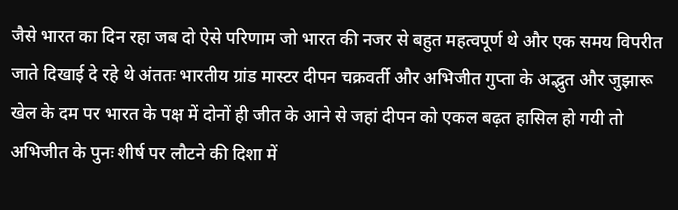जैसे भारत का दिन रहा जब दो ऐसे परिणाम जो भारत की नजर से बहुत महत्वपूर्ण थे और एक समय विपरीत जाते दिखाई दे रहे थे अंततः भारतीय ग्रांड मास्टर दीपन चक्रवर्ती और अभिजीत गुप्ता के अद्भुत और जुझारू खेल के दम पर भारत के पक्ष में दोनों ही जीत के आने से जहां दीपन को एकल बढ़त हासिल हो गयी तो अभिजीत के पुनः शीर्ष पर लौटने की दिशा में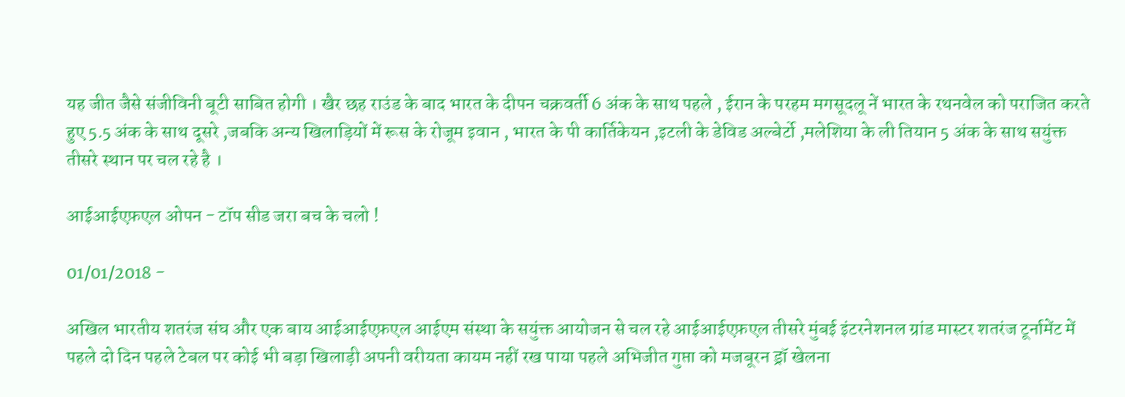यह जीत जैसे संजीविनी बूटी साबित होगी । खैर छह राउंड के बाद भारत के दीपन चक्रवर्ती 6 अंक के साथ पहले , ईरान के परहम मगसूदलू नें भारत के रथनवेल को पराजित करते हुए 5.5 अंक के साथ दूसरे ,जबकि अन्य खिलाड़ियों में रूस के रोजूम इवान , भारत के पी कार्तिकेयन ,इटली के डेविड अल्बेर्टो ,मलेशिया के ली तियान 5 अंक के साथ सयुंक्त तीसरे स्थान पर चल रहे है ।

आईआईएफ़एल ओपन - टॉप सीड जरा बच के चलो !

01/01/2018 -

अखिल भारतीय शतरंज संघ और एक बाय आईआईएफ़एल आईएम संस्था के सयुंक्त आयोजन से चल रहे आईआईएफ़एल तीसरे मुंबई इंटरनेशनल ग्रांड मास्टर शतरंज टूर्नामेंट में पहले दो दिन पहले टेबल पर कोई भी बड़ा खिलाड़ी अपनी वरीयता कायम नहीं रख पाया पहले अभिजीत गुप्ता को मजबूरन ड्रॉ खेलना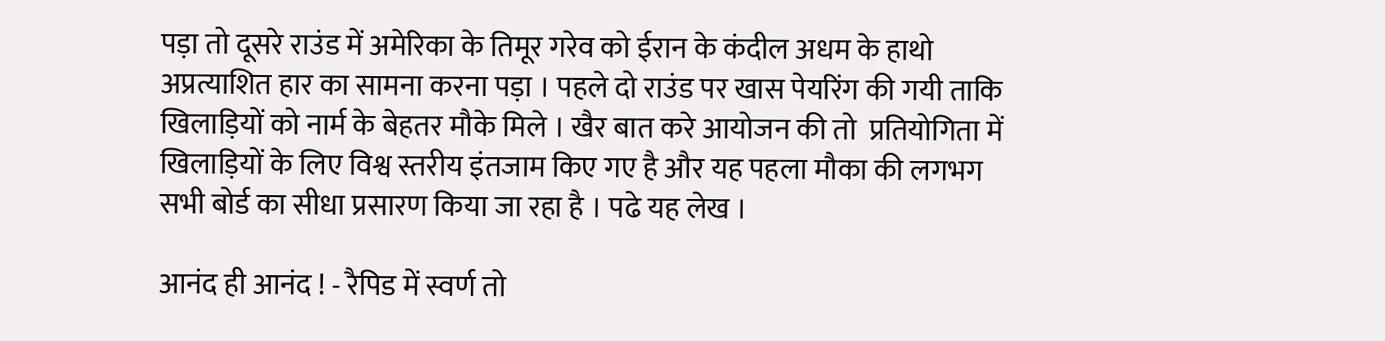पड़ा तो दूसरे राउंड में अमेरिका के तिमूर गरेव को ईरान के कंदील अधम के हाथो अप्रत्याशित हार का सामना करना पड़ा । पहले दो राउंड पर खास पेयरिंग की गयी ताकि खिलाड़ियों को नार्म के बेहतर मौके मिले । खैर बात करे आयोजन की तो  प्रतियोगिता में  खिलाड़ियों के लिए विश्व स्तरीय इंतजाम किए गए है और यह पहला मौका की लगभग सभी बोर्ड का सीधा प्रसारण किया जा रहा है । पढे यह लेख ।

आनंद ही आनंद ! - रैपिड में स्वर्ण तो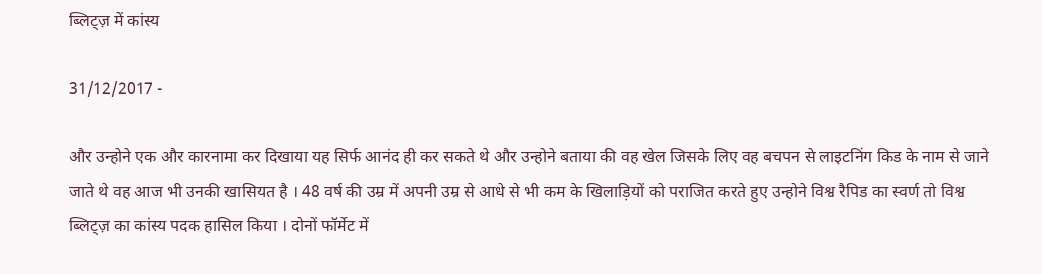ब्लिट्ज़ में कांस्य

31/12/2017 -

और उन्होने एक और कारनामा कर दिखाया यह सिर्फ आनंद ही कर सकते थे और उन्होने बताया की वह खेल जिसके लिए वह बचपन से लाइटनिंग किड के नाम से जाने जाते थे वह आज भी उनकी खासियत है । 48 वर्ष की उम्र में अपनी उम्र से आधे से भी कम के खिलाड़ियों को पराजित करते हुए उन्होने विश्व रैपिड का स्वर्ण तो विश्व ब्लिट्ज़ का कांस्य पदक हासिल किया । दोनों फॉर्मेट में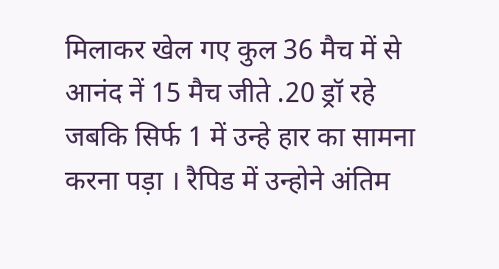मिलाकर खेल गए कुल 36 मैच में से आनंद नें 15 मैच जीते .20 ड्रॉ रहे जबकि सिर्फ 1 में उन्हे हार का सामना करना पड़ा । रैपिड में उन्होने अंतिम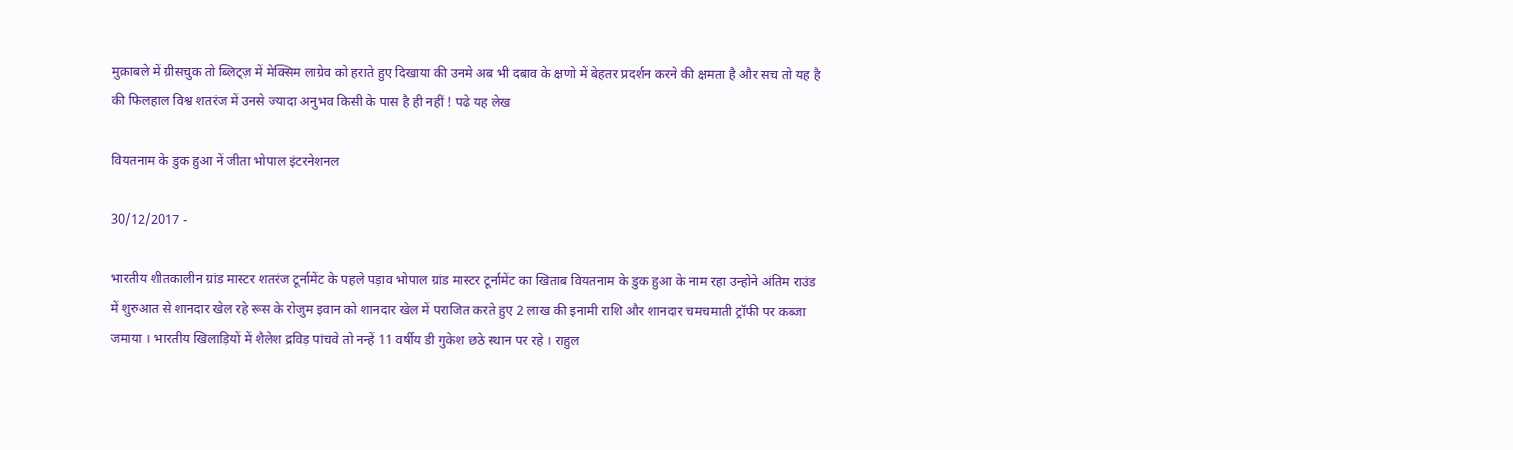मुक़ाबले में ग्रीसचुक तो ब्लिट्ज़ में मेक्सिम लाग्रेव को हराते हुए दिखाया की उनमे अब भी दबाव के क्षणो में बेहतर प्रदर्शन करने की क्षमता है और सच तो यह है की फिलहाल विश्व शतरंज में उनसे ज्यादा अनुभव किसी के पास है ही नहीं ! पढे यह लेख

वियतनाम के डुक हुआ नें जीता भोपाल इंटरनेशनल

30/12/2017 -

भारतीय शीतकालीन ग्रांड मास्टर शतरंज टूर्नामेंट के पहले पड़ाव भोपाल ग्रांड मास्टर टूर्नामेंट का खिताब वियतनाम के डुक हुआ के नाम रहा उन्होने अंतिम राउंड में शुरुआत से शानदार खेल रहे रूस के रोजुम इवान को शानदार खेल में पराजित करते हुए 2 लाख की इनामी राशि और शानदार चमचमाती ट्रॉफी पर कब्जा जमाया । भारतीय खिलाड़ियों में शैलेश द्रविड़ पांचवे तो नन्हें 11 वर्षीय डी गुकेश छठे स्थान पर रहे । राहुल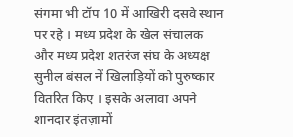संगमा भी टॉप 10 में आखिरी दसवे स्थान पर रहे । मध्य प्रदेश के खेल संचालक और मध्य प्रदेश शतरंज संघ के अध्यक्ष सुनील बंसल नें खिलाड़ियों को पुरुष्कार वितरित किए । इसके अलावा अपने शानदार इंतज़ामों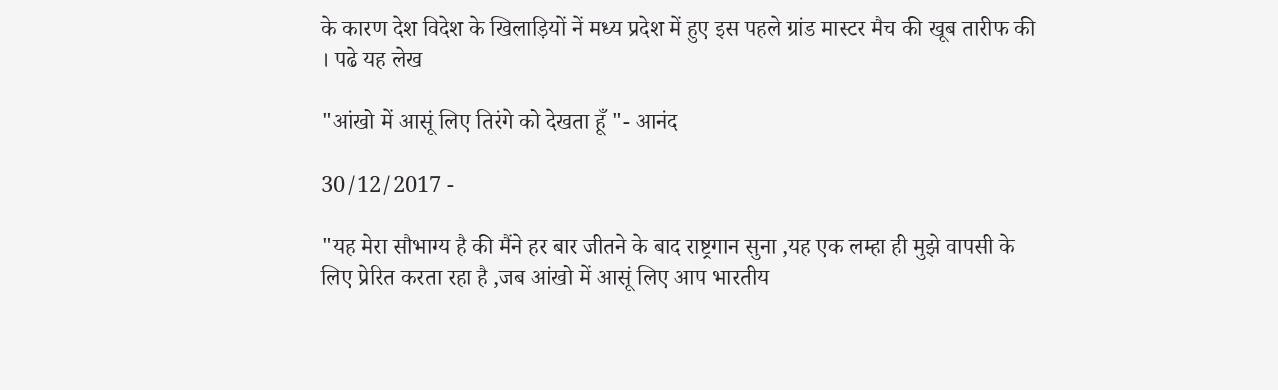के कारण देश विदेश के खिलाड़ियों नें मध्य प्रदेश में हुए इस पहले ग्रांड मास्टर मैच की खूब तारीफ की । पढे यह लेख

"आंखो में आसूं लिए तिरंगे को देखता हूँ "- आनंद

30/12/2017 -

"यह मेरा सौभाग्य है की मैंने हर बार जीतने के बाद राष्ट्रगान सुना ,यह एक लम्हा ही मुझे वापसी के लिए प्रेरित करता रहा है ,जब आंखो में आसूं लिए आप भारतीय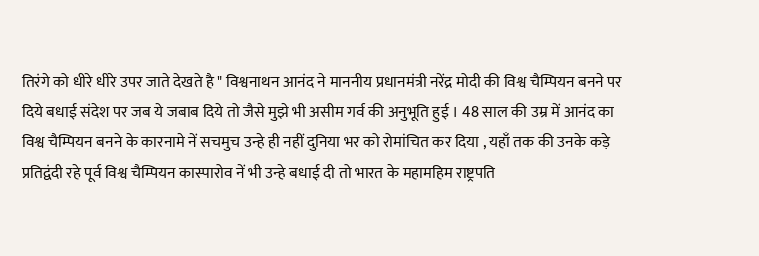तिरंगे को धीरे धीरे उपर जाते देखते है " विश्वनाथन आनंद ने माननीय प्रधानमंत्री नरेंद्र मोदी की विश्व चैम्पियन बनने पर दिये बधाई संदेश पर जब ये जबाब दिये तो जैसे मुझे भी असीम गर्व की अनुभूति हुई । 48 साल की उम्र में आनंद का विश्व चैम्पियन बनने के कारनामे नें सचमुच उन्हे ही नहीं दुनिया भर को रोमांचित कर दिया , यहाँ तक की उनके कड़े प्रतिद्वंदी रहे पूर्व विश्व चैम्पियन कास्पारोव नें भी उन्हे बधाई दी तो भारत के महामहिम राष्ट्रपति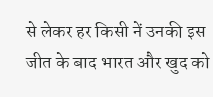से लेकर हर किसी नें उनकी इस जीत के बाद भारत और खुद को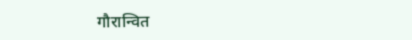गौरान्वित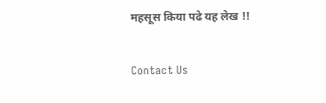महसूस किया पढे यह लेख !!

Contact Us